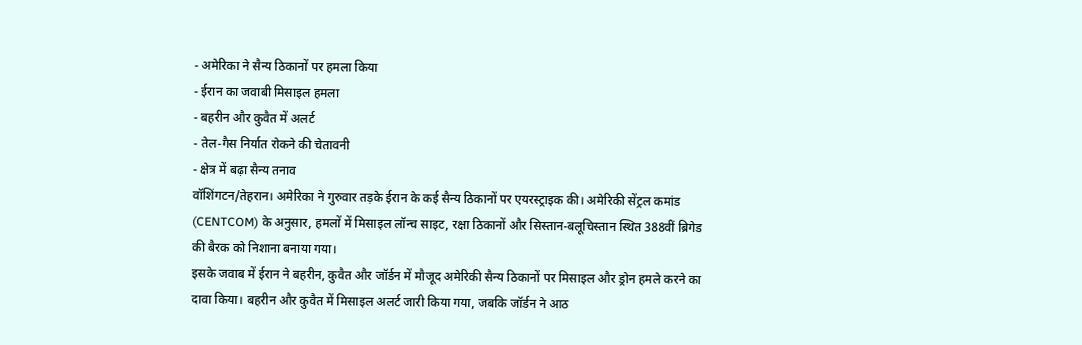- अमेरिका ने सैन्य ठिकानों पर हमला किया
- ईरान का जवाबी मिसाइल हमला
- बहरीन और कुवैत में अलर्ट
- तेल-गैस निर्यात रोकने की चेतावनी
- क्षेत्र में बढ़ा सैन्य तनाव
वॉशिंगटन/तेहरान। अमेरिका ने गुरुवार तड़के ईरान के कई सैन्य ठिकानों पर एयरस्ट्राइक की। अमेरिकी सेंट्रल कमांड (CENTCOM) के अनुसार, हमलों में मिसाइल लॉन्च साइट, रक्षा ठिकानों और सिस्तान-बलूचिस्तान स्थित 388वीं ब्रिगेड की बैरक को निशाना बनाया गया।
इसके जवाब में ईरान ने बहरीन, कुवैत और जॉर्डन में मौजूद अमेरिकी सैन्य ठिकानों पर मिसाइल और ड्रोन हमले करने का दावा किया। बहरीन और कुवैत में मिसाइल अलर्ट जारी किया गया, जबकि जॉर्डन ने आठ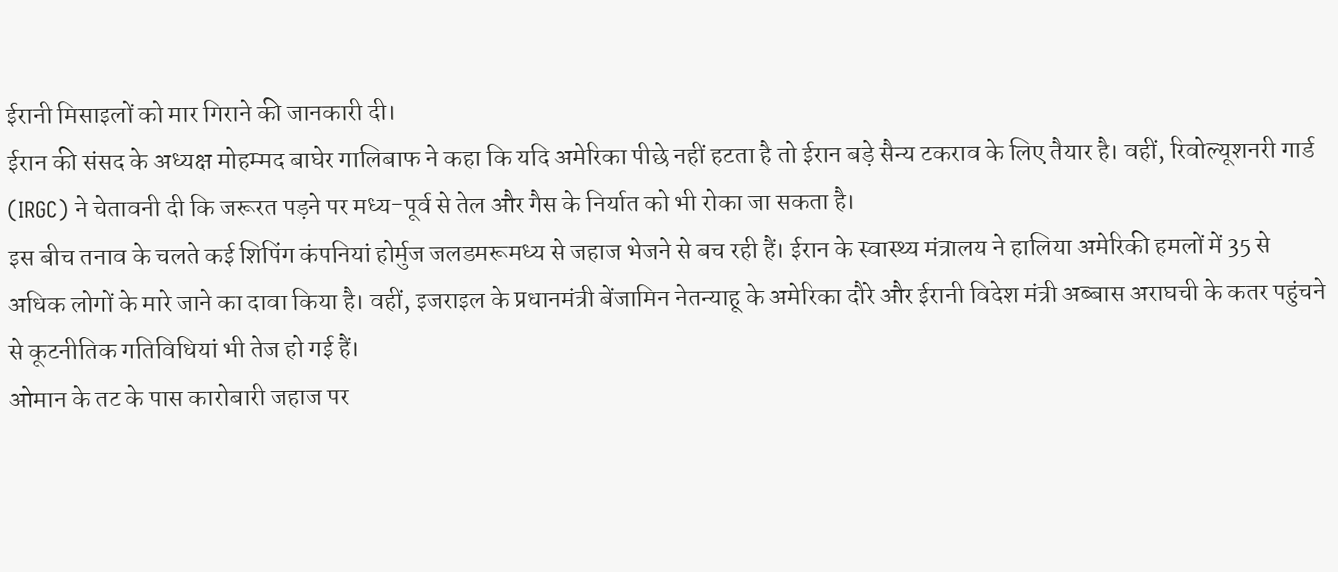ईरानी मिसाइलों को मार गिराने की जानकारी दी।
ईरान की संसद के अध्यक्ष मोहम्मद बाघेर गालिबाफ ने कहा कि यदि अमेरिका पीछे नहीं हटता है तो ईरान बड़े सैन्य टकराव के लिए तैयार है। वहीं, रिवोल्यूशनरी गार्ड (IRGC) ने चेतावनी दी कि जरूरत पड़ने पर मध्य-पूर्व से तेल और गैस के निर्यात को भी रोका जा सकता है।
इस बीच तनाव के चलते कई शिपिंग कंपनियां होर्मुज जलडमरूमध्य से जहाज भेजने से बच रही हैं। ईरान के स्वास्थ्य मंत्रालय ने हालिया अमेरिकी हमलों में 35 से अधिक लोगों के मारे जाने का दावा किया है। वहीं, इजराइल के प्रधानमंत्री बेंजामिन नेतन्याहू के अमेरिका दौरे और ईरानी विदेश मंत्री अब्बास अराघची के कतर पहुंचने से कूटनीतिक गतिविधियां भी तेज हो गई हैं।
ओमान के तट के पास कारोबारी जहाज पर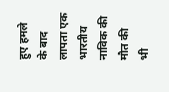हुए हमले के बाद लापता एक भारतीय नाविक की मौत की भी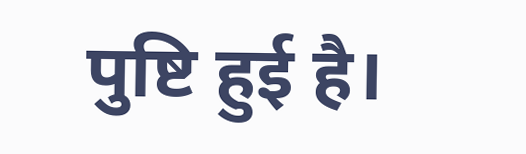पुष्टि हुई है।